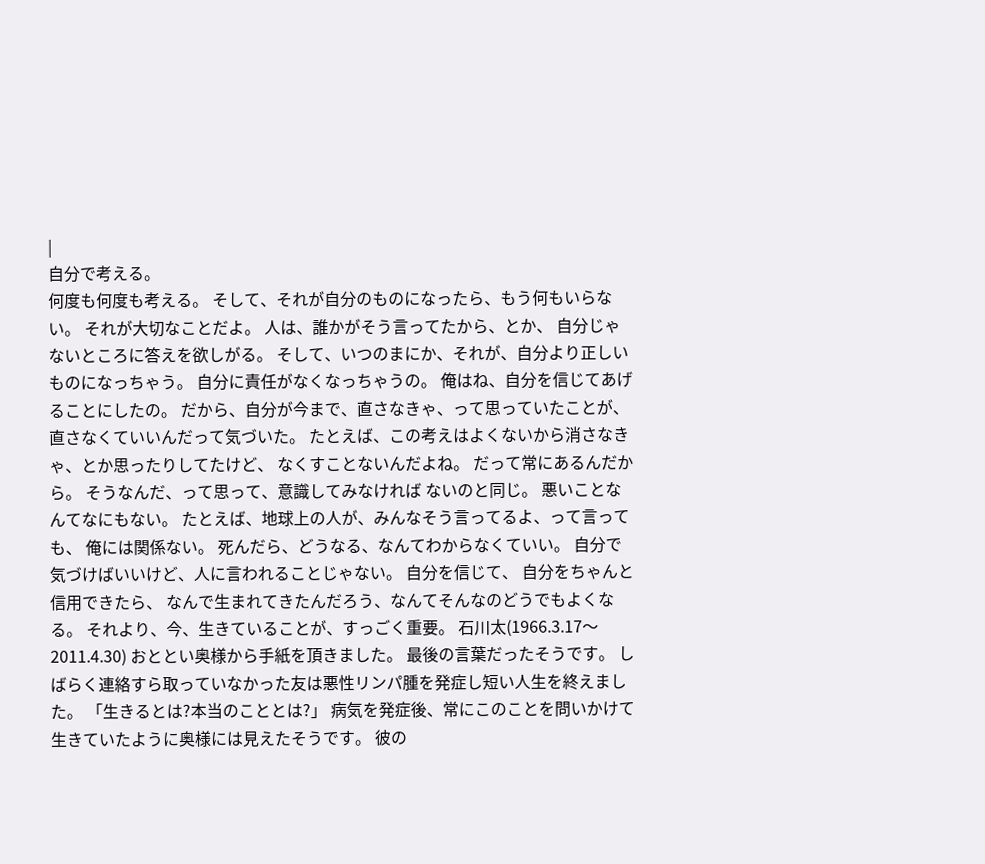|
自分で考える。
何度も何度も考える。 そして、それが自分のものになったら、もう何もいらない。 それが大切なことだよ。 人は、誰かがそう言ってたから、とか、 自分じゃないところに答えを欲しがる。 そして、いつのまにか、それが、自分より正しいものになっちゃう。 自分に責任がなくなっちゃうの。 俺はね、自分を信じてあげることにしたの。 だから、自分が今まで、直さなきゃ、って思っていたことが、直さなくていいんだって気づいた。 たとえば、この考えはよくないから消さなきゃ、とか思ったりしてたけど、 なくすことないんだよね。 だって常にあるんだから。 そうなんだ、って思って、意識してみなければ ないのと同じ。 悪いことなんてなにもない。 たとえば、地球上の人が、みんなそう言ってるよ、って言っても、 俺には関係ない。 死んだら、どうなる、なんてわからなくていい。 自分で気づけばいいけど、人に言われることじゃない。 自分を信じて、 自分をちゃんと信用できたら、 なんで生まれてきたんだろう、なんてそんなのどうでもよくなる。 それより、今、生きていることが、すっごく重要。 石川太(1966.3.17〜2011.4.30) おととい奥様から手紙を頂きました。 最後の言葉だったそうです。 しばらく連絡すら取っていなかった友は悪性リンパ腫を発症し短い人生を終えました。 「生きるとは?本当のこととは?」 病気を発症後、常にこのことを問いかけて生きていたように奥様には見えたそうです。 彼の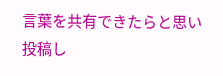言葉を共有できたらと思い投稿し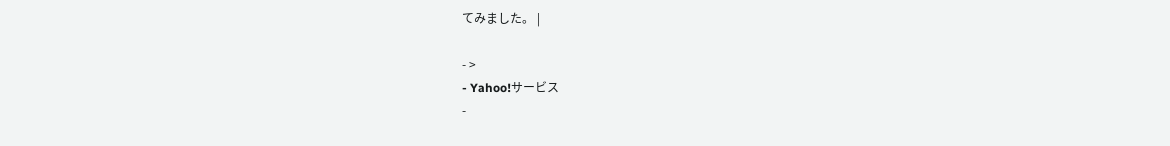てみました。 |

- >
- Yahoo!サービス
-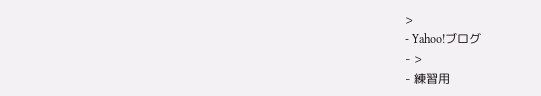>
- Yahoo!ブログ
- >
- 練習用